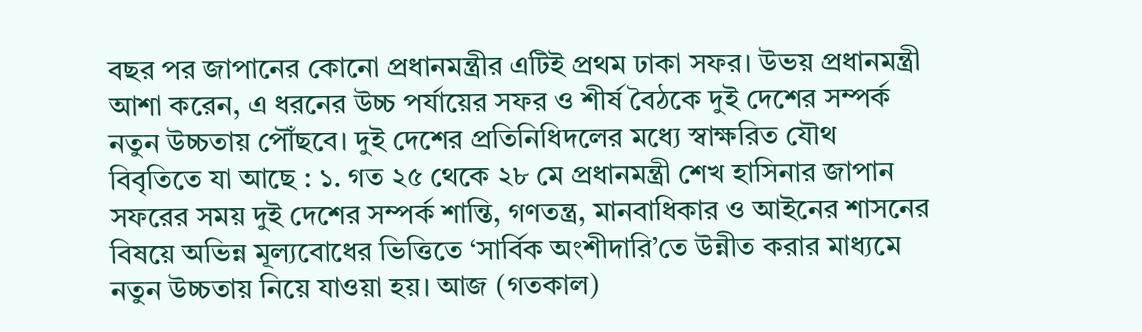বছর পর জাপানের কোনো প্রধানমন্ত্রীর এটিই প্রথম ঢাকা সফর। উভয় প্রধানমন্ত্রী আশা করেন, এ ধরনের উচ্চ পর্যায়ের সফর ও শীর্ষ বৈঠকে দুই দেশের সম্পর্ক নতুন উচ্চতায় পৌঁছবে। দুই দেশের প্রতিনিধিদলের মধ্যে স্বাক্ষরিত যৌথ বিবৃতিতে যা আছে : ১. গত ২৫ থেকে ২৮ মে প্রধানমন্ত্রী শেখ হাসিনার জাপান সফরের সময় দুই দেশের সম্পর্ক শান্তি, গণতন্ত্র, মানবাধিকার ও আইনের শাসনের বিষয়ে অভিন্ন মূল্যবোধের ভিত্তিতে ‘সার্বিক অংশীদারি’তে উন্নীত করার মাধ্যমে নতুন উচ্চতায় নিয়ে যাওয়া হয়। আজ (গতকাল)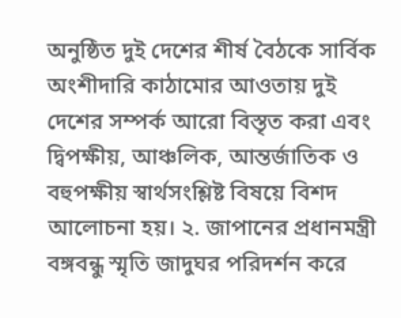অনুষ্ঠিত দুই দেশের শীর্ষ বৈঠকে সার্বিক অংশীদারি কাঠামোর আওতায় দুই দেশের সম্পর্ক আরো বিস্তৃত করা এবং দ্বিপক্ষীয়, আঞ্চলিক, আন্তর্জাতিক ও বহুপক্ষীয় স্বার্থসংশ্লিষ্ট বিষয়ে বিশদ আলোচনা হয়। ২. জাপানের প্রধানমন্ত্রী বঙ্গবন্ধু স্মৃতি জাদুঘর পরিদর্শন করে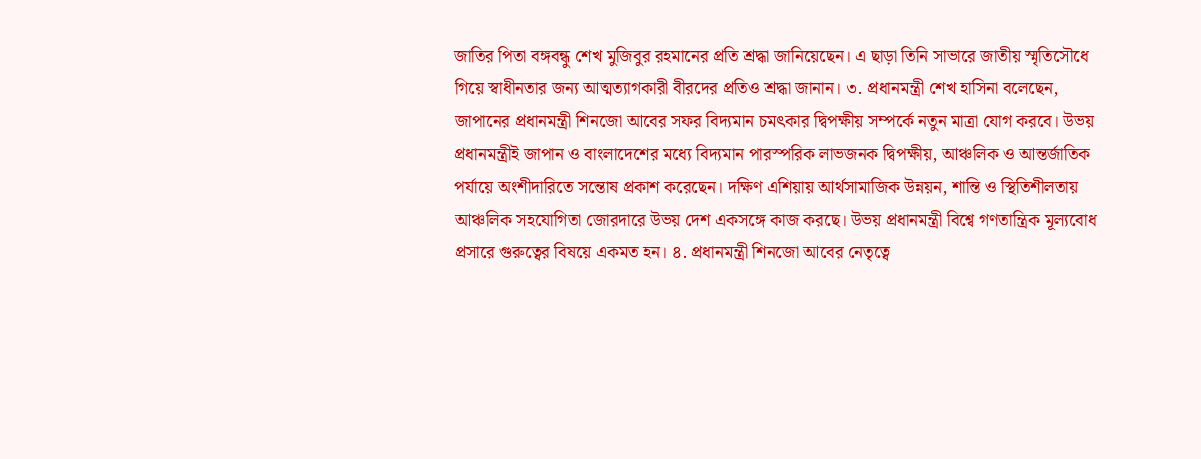জাতির পিতা বঙ্গবন্ধু শেখ মুজিবুর রহমানের প্রতি শ্রদ্ধা জানিয়েছেন। এ ছাড়া তিনি সাভারে জাতীয় স্মৃতিসৌধে গিয়ে স্বাধীনতার জন্য আত্মত্যাগকারী বীরদের প্রতিও শ্রদ্ধা জানান। ৩. প্রধানমন্ত্রী শেখ হাসিনা বলেছেন, জাপানের প্রধানমন্ত্রী শিনজো আবের সফর বিদ্যমান চমৎকার দ্বিপক্ষীয় সম্পর্কে নতুন মাত্রা যোগ করবে। উভয় প্রধানমন্ত্রীই জাপান ও বাংলাদেশের মধ্যে বিদ্যমান পারস্পরিক লাভজনক দ্বিপক্ষীয়, আঞ্চলিক ও আন্তর্জাতিক পর্যায়ে অংশীদারিতে সন্তোষ প্রকাশ করেছেন। দক্ষিণ এশিয়ায় আর্থসামাজিক উন্নয়ন, শান্তি ও স্থিতিশীলতায় আঞ্চলিক সহযোগিতা জোরদারে উভয় দেশ একসঙ্গে কাজ করছে। উভয় প্রধানমন্ত্রী বিশ্বে গণতান্ত্রিক মূল্যবোধ প্রসারে গুরুত্বের বিষয়ে একমত হন। ৪. প্রধানমন্ত্রী শিনজো আবের নেতৃত্বে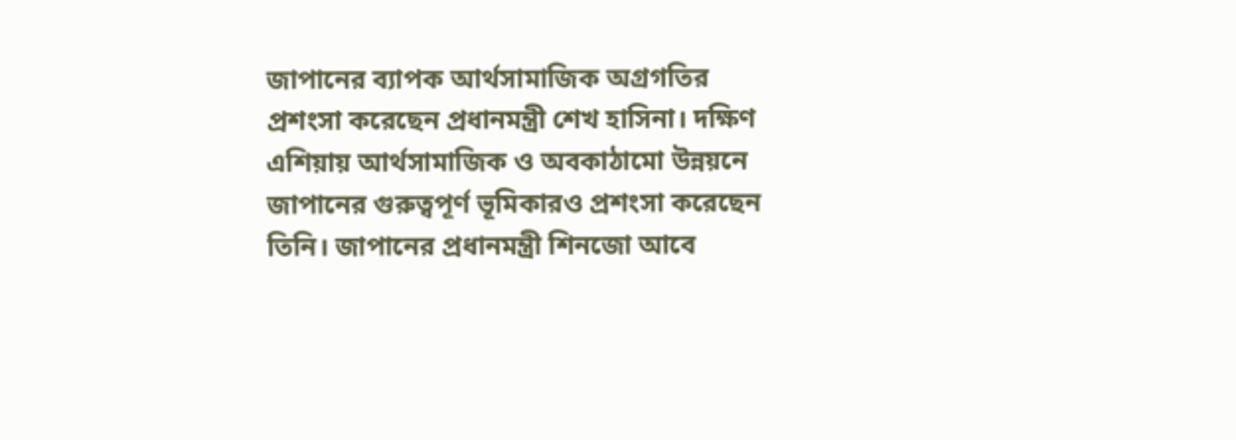জাপানের ব্যাপক আর্থসামাজিক অগ্রগতির প্রশংসা করেছেন প্রধানমন্ত্রী শেখ হাসিনা। দক্ষিণ এশিয়ায় আর্থসামাজিক ও অবকাঠামো উন্নয়নে জাপানের গুরুত্বপূর্ণ ভূমিকারও প্রশংসা করেছেন তিনি। জাপানের প্রধানমন্ত্রী শিনজো আবে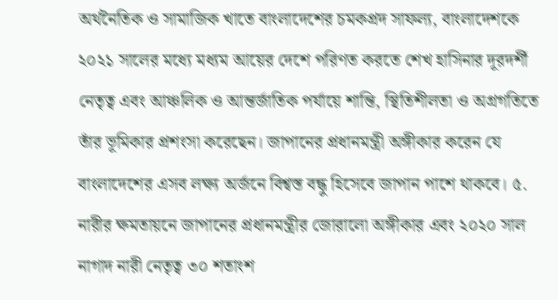অর্থনৈতিক ও সামাজিক খাতে বাংলাদেশের চমকপ্রদ সাফল্য, বাংলাদেশকে ২০২১ সালের মধ্যে মধ্যম আয়ের দেশে পরিণত করতে শেখ হাসিনার দূরদর্শী নেতৃত্ব এবং আঞ্চলিক ও আন্তর্জাতিক পর্যায়ে শান্তি, স্থিতিশীলতা ও অগ্রগতিতে তাঁর ভূমিকার প্রশংসা করেছেন। জাপানের প্রধানমন্ত্রী অঙ্গীকার করেন যে বাংলাদেশের এসব লক্ষ্য অর্জনে বিশ্বস্ত বন্ধু হিসেবে জাপান পাশে থাকবে। ৫. নারীর ক্ষমতায়নে জাপানের প্রধানমন্ত্রীর জোরালো অঙ্গীকার এবং ২০২০ সাল নাগাদ নারী নেতৃত্ব ৩০ শতাংশ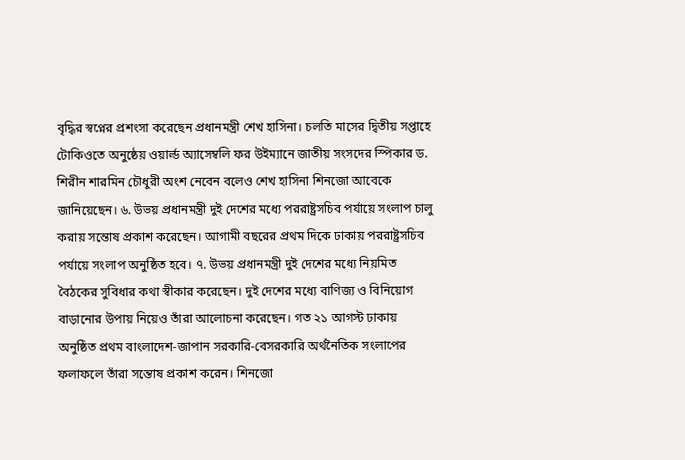বৃদ্ধির স্বপ্নের প্রশংসা করেছেন প্রধানমন্ত্রী শেখ হাসিনা। চলতি মাসের দ্বিতীয় সপ্তাহে টোকিওতে অনুষ্ঠেয় ওয়ার্ল্ড অ্যাসেম্বলি ফর উইম্যানে জাতীয় সংসদের স্পিকার ড. শিরীন শারমিন চৌধুরী অংশ নেবেন বলেও শেখ হাসিনা শিনজো আবেকে জানিয়েছেন। ৬. উভয় প্রধানমন্ত্রী দুই দেশের মধ্যে পররাষ্ট্রসচিব পর্যায়ে সংলাপ চালু করায় সন্তোষ প্রকাশ করেছেন। আগামী বছরের প্রথম দিকে ঢাকায় পররাষ্ট্রসচিব পর্যায়ে সংলাপ অনুষ্ঠিত হবে। ৭. উভয় প্রধানমন্ত্রী দুই দেশের মধ্যে নিয়মিত বৈঠকের সুবিধার কথা স্বীকার করেছেন। দুই দেশের মধ্যে বাণিজ্য ও বিনিয়োগ বাড়ানোর উপায় নিয়েও তাঁরা আলোচনা করেছেন। গত ২১ আগস্ট ঢাকায় অনুষ্ঠিত প্রথম বাংলাদেশ-জাপান সরকারি-বেসরকারি অর্থনৈতিক সংলাপের ফলাফলে তাঁরা সন্তোষ প্রকাশ করেন। শিনজো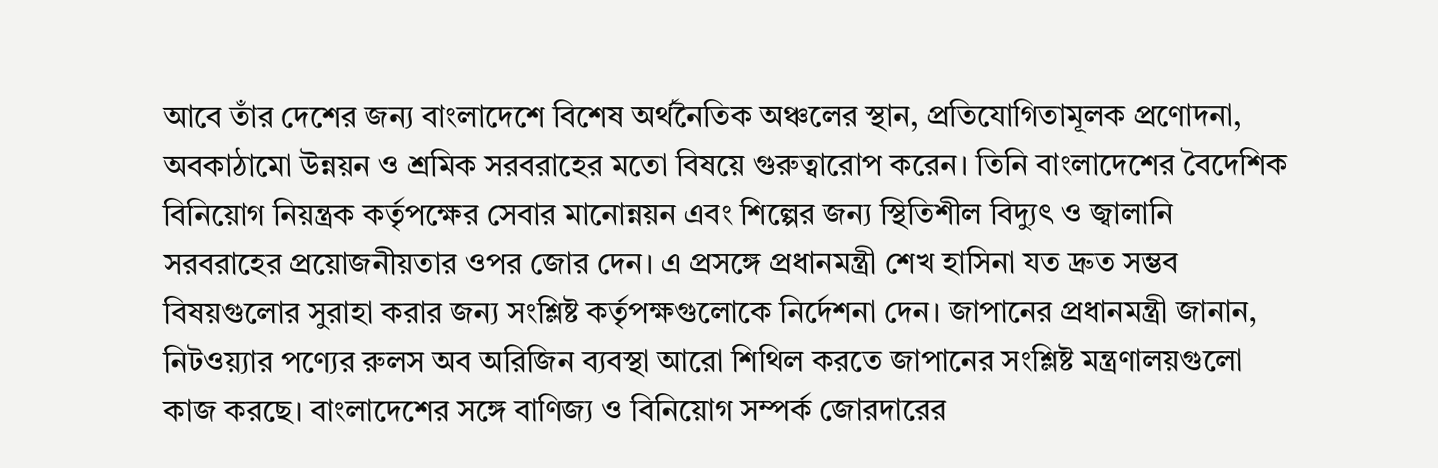আবে তাঁর দেশের জন্য বাংলাদেশে বিশেষ অর্থনৈতিক অঞ্চলের স্থান, প্রতিযোগিতামূলক প্রণোদনা, অবকাঠামো উন্নয়ন ও শ্রমিক সরবরাহের মতো বিষয়ে গুরুত্বারোপ করেন। তিনি বাংলাদেশের বৈদেশিক বিনিয়োগ নিয়ন্ত্রক কর্তৃপক্ষের সেবার মানোন্নয়ন এবং শিল্পের জন্য স্থিতিশীল বিদ্যুৎ ও জ্বালানি সরবরাহের প্রয়োজনীয়তার ওপর জোর দেন। এ প্রসঙ্গে প্রধানমন্ত্রী শেখ হাসিনা যত দ্রুত সম্ভব বিষয়গুলোর সুরাহা করার জন্য সংশ্লিষ্ট কর্তৃপক্ষগুলোকে নির্দেশনা দেন। জাপানের প্রধানমন্ত্রী জানান, নিটওয়্যার পণ্যের রুলস অব অরিজিন ব্যবস্থা আরো শিথিল করতে জাপানের সংশ্লিষ্ট মন্ত্রণালয়গুলো কাজ করছে। বাংলাদেশের সঙ্গে বাণিজ্য ও বিনিয়োগ সম্পর্ক জোরদারের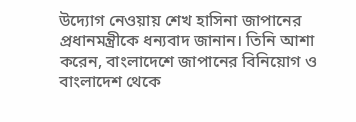উদ্যোগ নেওয়ায় শেখ হাসিনা জাপানের প্রধানমন্ত্রীকে ধন্যবাদ জানান। তিনি আশা করেন, বাংলাদেশে জাপানের বিনিয়োগ ও বাংলাদেশ থেকে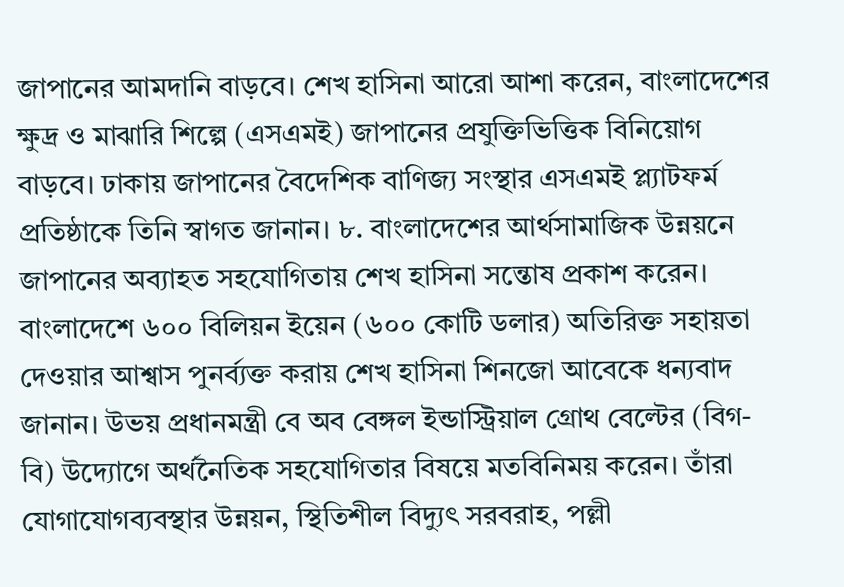জাপানের আমদানি বাড়বে। শেখ হাসিনা আরো আশা করেন, বাংলাদেশের ক্ষুদ্র ও মাঝারি শিল্পে (এসএমই) জাপানের প্রযুক্তিভিত্তিক বিনিয়োগ বাড়বে। ঢাকায় জাপানের বৈদেশিক বাণিজ্য সংস্থার এসএমই প্ল্যাটফর্ম প্রতিষ্ঠাকে তিনি স্বাগত জানান। ৮. বাংলাদেশের আর্থসামাজিক উন্নয়নে জাপানের অব্যাহত সহযোগিতায় শেখ হাসিনা সন্তোষ প্রকাশ করেন। বাংলাদেশে ৬০০ বিলিয়ন ইয়েন (৬০০ কোটি ডলার) অতিরিক্ত সহায়তা দেওয়ার আশ্বাস পুনর্ব্যক্ত করায় শেখ হাসিনা শিনজো আবেকে ধন্যবাদ জানান। উভয় প্রধানমন্ত্রী বে অব বেঙ্গল ইন্ডাস্ট্রিয়াল গ্রোথ বেল্টের (বিগ-বি) উদ্যোগে অর্থনৈতিক সহযোগিতার বিষয়ে মতবিনিময় করেন। তাঁরা যোগাযোগব্যবস্থার উন্নয়ন, স্থিতিশীল বিদ্যুৎ সরবরাহ, পল্লী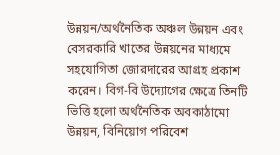উন্নয়ন/অর্থনৈতিক অঞ্চল উন্নয়ন এবং বেসরকারি খাতের উন্নয়নের মাধ্যমে সহযোগিতা জোরদারের আগ্রহ প্রকাশ করেন। বিগ-বি উদ্যোগের ক্ষেত্রে তিনটি ভিত্তি হলো অর্থনৈতিক অবকাঠামো উন্নয়ন, বিনিয়োগ পরিবেশ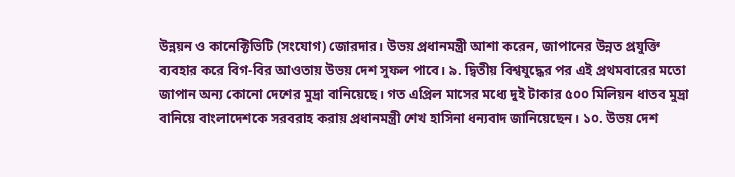উন্নয়ন ও কানেক্টিভিটি (সংযোগ) জোরদার। উভয় প্রধানমন্ত্রী আশা করেন, জাপানের উন্নত প্রযুক্তি ব্যবহার করে বিগ-বির আওতায় উভয় দেশ সুফল পাবে। ৯. দ্বিতীয় বিশ্বযুদ্ধের পর এই প্রথমবারের মতো জাপান অন্য কোনো দেশের মুদ্রা বানিয়েছে। গত এপ্রিল মাসের মধ্যে দুই টাকার ৫০০ মিলিয়ন ধাতব মুদ্রা বানিয়ে বাংলাদেশকে সরবরাহ করায় প্রধানমন্ত্রী শেখ হাসিনা ধন্যবাদ জানিয়েছেন। ১০. উভয় দেশ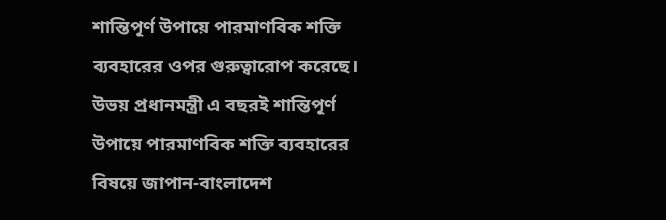শান্তিপূর্ণ উপায়ে পারমাণবিক শক্তি ব্যবহারের ওপর গুরুত্বারোপ করেছে। উভয় প্রধানমন্ত্রী এ বছরই শান্তিপূর্ণ উপায়ে পারমাণবিক শক্তি ব্যবহারের বিষয়ে জাপান-বাংলাদেশ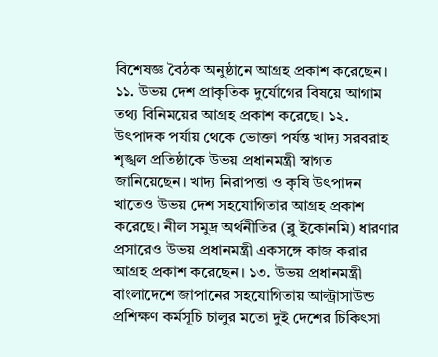বিশেষজ্ঞ বৈঠক অনুষ্ঠানে আগ্রহ প্রকাশ করেছেন। ১১. উভয় দেশ প্রাকৃতিক দুর্যোগের বিষয়ে আগাম তথ্য বিনিময়ের আগ্রহ প্রকাশ করেছে। ১২. উৎপাদক পর্যায় থেকে ভোক্তা পর্যন্ত খাদ্য সরবরাহ শৃঙ্খল প্রতিষ্ঠাকে উভয় প্রধানমন্ত্রী স্বাগত জানিয়েছেন। খাদ্য নিরাপত্তা ও কৃষি উৎপাদন খাতেও উভয় দেশ সহযোগিতার আগ্রহ প্রকাশ করেছে। নীল সমুদ্র অর্থনীতির (ব্লু ইকোনমি) ধারণার প্রসারেও উভয় প্রধানমন্ত্রী একসঙ্গে কাজ করার আগ্রহ প্রকাশ করেছেন। ১৩. উভয় প্রধানমন্ত্রী বাংলাদেশে জাপানের সহযোগিতায় আল্ট্রাসাউন্ড প্রশিক্ষণ কর্মসূচি চালুর মতো দুই দেশের চিকিৎসা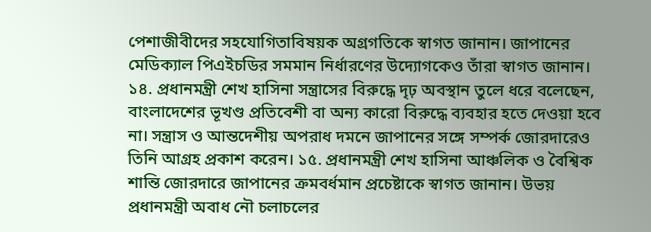পেশাজীবীদের সহযোগিতাবিষয়ক অগ্রগতিকে স্বাগত জানান। জাপানের মেডিক্যাল পিএইচডির সমমান নির্ধারণের উদ্যোগকেও তাঁরা স্বাগত জানান। ১৪. প্রধানমন্ত্রী শেখ হাসিনা সন্ত্রাসের বিরুদ্ধে দৃঢ় অবস্থান তুলে ধরে বলেছেন, বাংলাদেশের ভূখণ্ড প্রতিবেশী বা অন্য কারো বিরুদ্ধে ব্যবহার হতে দেওয়া হবে না। সন্ত্রাস ও আন্তদেশীয় অপরাধ দমনে জাপানের সঙ্গে সম্পর্ক জোরদারেও তিনি আগ্রহ প্রকাশ করেন। ১৫. প্রধানমন্ত্রী শেখ হাসিনা আঞ্চলিক ও বৈশ্বিক শান্তি জোরদারে জাপানের ক্রমবর্ধমান প্রচেষ্টাকে স্বাগত জানান। উভয় প্রধানমন্ত্রী অবাধ নৌ চলাচলের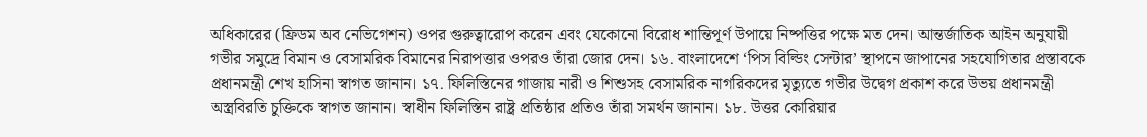অধিকারের (ফ্রিডম অব নেভিগেশন) ওপর গুরুত্বারোপ করেন এবং যেকোনো বিরোধ শান্তিপূর্ণ উপায়ে নিষ্পত্তির পক্ষে মত দেন। আন্তর্জাতিক আইন অনুযায়ী গভীর সমুদ্রে বিমান ও বেসামরিক বিমানের নিরাপত্তার ওপরও তাঁরা জোর দেন। ১৬. বাংলাদেশে ‘পিস বিল্ডিং সেন্টার’ স্থাপনে জাপানের সহযোগিতার প্রস্তাবকে প্রধানমন্ত্রী শেখ হাসিনা স্বাগত জানান। ১৭. ফিলিস্তিনের গাজায় নারী ও শিশুসহ বেসামরিক নাগরিকদের মৃত্যুতে গভীর উদ্বেগ প্রকাশ করে উভয় প্রধানমন্ত্রী অস্ত্রবিরতি চুক্তিকে স্বাগত জানান। স্বাধীন ফিলিস্তিন রাষ্ট্র প্রতিষ্ঠার প্রতিও তাঁরা সমর্থন জানান। ১৮. উত্তর কোরিয়ার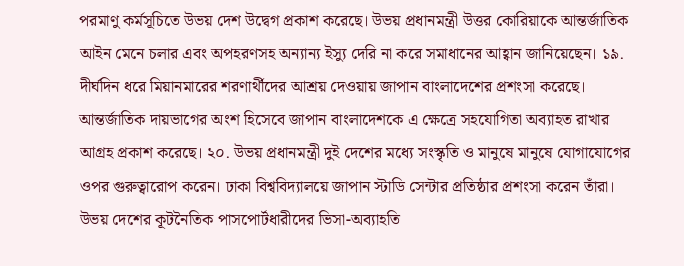পরমাণু কর্মসূচিতে উভয় দেশ উদ্বেগ প্রকাশ করেছে। উভয় প্রধানমন্ত্রী উত্তর কোরিয়াকে আন্তর্জাতিক আইন মেনে চলার এবং অপহরণসহ অন্যান্য ইস্যু দেরি না করে সমাধানের আহ্বান জানিয়েছেন। ১৯. দীর্ঘদিন ধরে মিয়ানমারের শরণার্থীদের আশ্রয় দেওয়ায় জাপান বাংলাদেশের প্রশংসা করেছে। আন্তর্জাতিক দায়ভাগের অংশ হিসেবে জাপান বাংলাদেশকে এ ক্ষেত্রে সহযোগিতা অব্যাহত রাখার আগ্রহ প্রকাশ করেছে। ২০. উভয় প্রধানমন্ত্রী দুই দেশের মধ্যে সংস্কৃতি ও মানুষে মানুষে যোগাযোগের ওপর গুরুত্বারোপ করেন। ঢাকা বিশ্ববিদ্যালয়ে জাপান স্টাডি সেন্টার প্রতিষ্ঠার প্রশংসা করেন তাঁরা। উভয় দেশের কূটনৈতিক পাসপোর্টধারীদের ভিসা-অব্যাহতি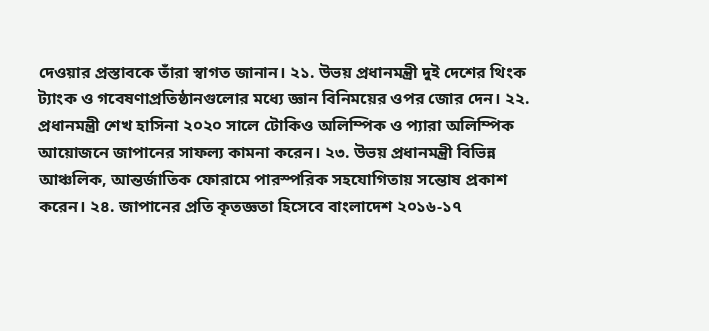দেওয়ার প্রস্তাবকে তাঁরা স্বাগত জানান। ২১. উভয় প্রধানমন্ত্রী দুই দেশের থিংক ট্যাংক ও গবেষণাপ্রতিষ্ঠানগুলোর মধ্যে জ্ঞান বিনিময়ের ওপর জোর দেন। ২২. প্রধানমন্ত্রী শেখ হাসিনা ২০২০ সালে টোকিও অলিম্পিক ও প্যারা অলিম্পিক আয়োজনে জাপানের সাফল্য কামনা করেন। ২৩. উভয় প্রধানমন্ত্রী বিভিন্ন আঞ্চলিক, আন্তর্জাতিক ফোরামে পারস্পরিক সহযোগিতায় সন্তোষ প্রকাশ করেন। ২৪. জাপানের প্রতি কৃতজ্ঞতা হিসেবে বাংলাদেশ ২০১৬-১৭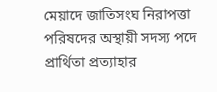মেয়াদে জাতিসংঘ নিরাপত্তা পরিষদের অস্থায়ী সদস্য পদে প্রার্থিতা প্রত্যাহার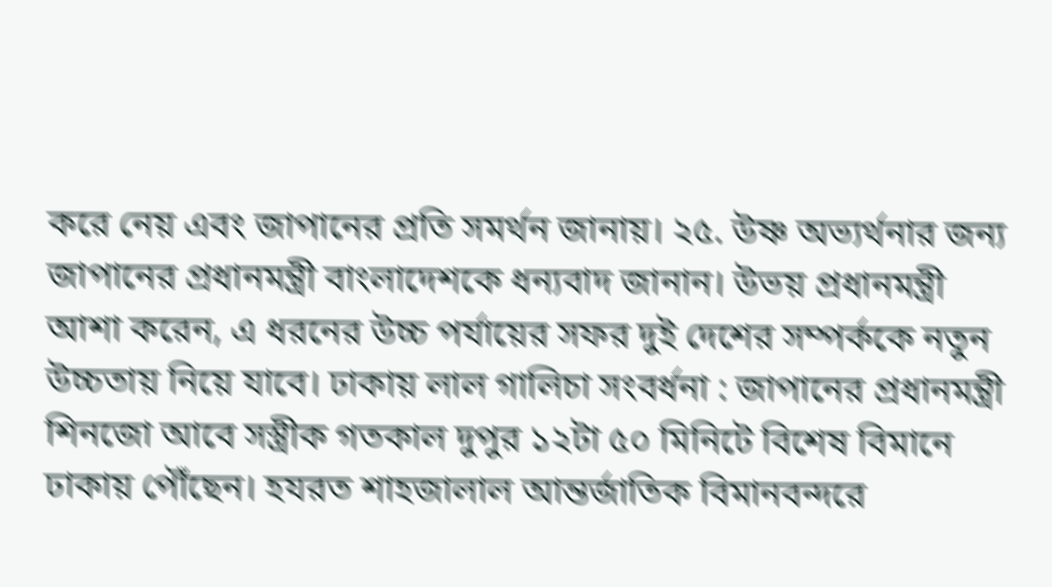করে নেয় এবং জাপানের প্রতি সমর্থন জানায়। ২৫. উষ্ণ অভ্যর্থনার জন্য জাপানের প্রধানমন্ত্রী বাংলাদেশকে ধন্যবাদ জানান। উভয় প্রধানমন্ত্রী আশা করেন, এ ধরনের উচ্চ পর্যায়ের সফর দুই দেশের সম্পর্ককে নতুন উচ্চতায় নিয়ে যাবে। ঢাকায় লাল গালিচা সংবর্ধনা : জাপানের প্রধানমন্ত্রী শিনজো আবে সস্ত্রীক গতকাল দুপুর ১২টা ৫০ মিনিটে বিশেষ বিমানে ঢাকায় পৌঁছেন। হযরত শাহজালাল আন্তর্জাতিক বিমানবন্দরে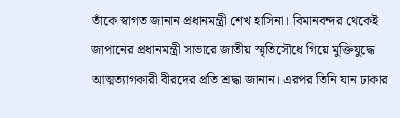তাঁকে স্বাগত জানান প্রধানমন্ত্রী শেখ হাসিনা। বিমানবন্দর থেকেই জাপানের প্রধানমন্ত্রী সাভারে জাতীয় স্মৃতিসৌধে গিয়ে মুক্তিযুদ্ধে আত্মত্যাগকারী বীরদের প্রতি শ্রদ্ধা জানান। এরপর তিনি যান ঢাকার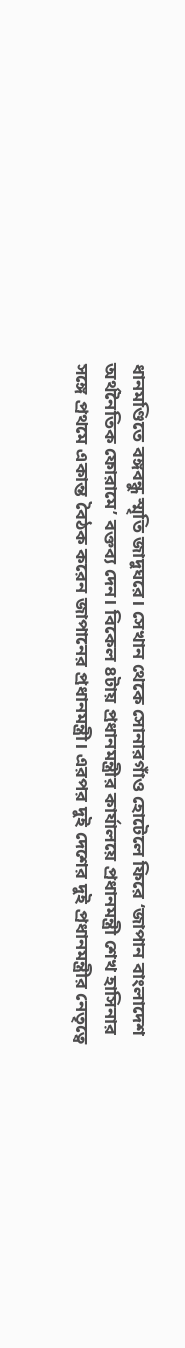ধানমণ্ডিতে বঙ্গবন্ধু স্মৃতি জাদুঘরে। সেখান থেকে সোনারগাঁও হোটেলে ফিরে ‘জাপান বাংলাদেশ অর্থনৈতিক ফোরামে’ বক্তব্য দেন। বিকেল ৪টায় প্রধানমন্ত্রীর কার্যালয়ে প্রধানমন্ত্রী শেখ হাসিনার সঙ্গে প্রথমে একান্ত বৈঠক করেন জাপানের প্রধানমন্ত্রী। এরপর দুই দেশের দুই প্রধানমন্ত্রীর নেতৃত্বে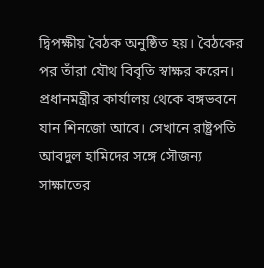দ্বিপক্ষীয় বৈঠক অনুষ্ঠিত হয়। বৈঠকের পর তাঁরা যৌথ বিবৃতি স্বাক্ষর করেন। প্রধানমন্ত্রীর কার্যালয় থেকে বঙ্গভবনে যান শিনজো আবে। সেখানে রাষ্ট্রপতি আবদুল হামিদের সঙ্গে সৌজন্য সাক্ষাতের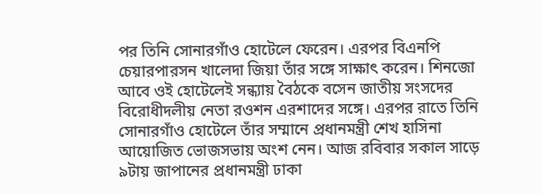পর তিনি সোনারগাঁও হোটেলে ফেরেন। এরপর বিএনপি চেয়ারপারসন খালেদা জিয়া তাঁর সঙ্গে সাক্ষাৎ করেন। শিনজো আবে ওই হোটেলেই সন্ধ্যায় বৈঠকে বসেন জাতীয় সংসদের বিরোধীদলীয় নেতা রওশন এরশাদের সঙ্গে। এরপর রাতে তিনি সোনারগাঁও হোটেলে তাঁর সম্মানে প্রধানমন্ত্রী শেখ হাসিনা আয়োজিত ভোজসভায় অংশ নেন। আজ রবিবার সকাল সাড়ে ৯টায় জাপানের প্রধানমন্ত্রী ঢাকা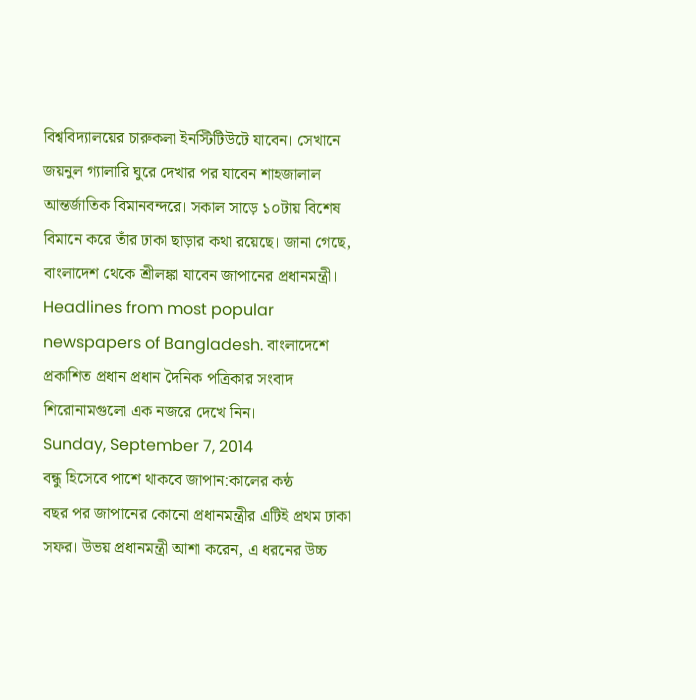বিশ্ববিদ্যালয়ের চারুকলা ইনস্টিটিউটে যাবেন। সেখানে জয়নুল গ্যালারি ঘুরে দেখার পর যাবেন শাহজালাল আন্তর্জাতিক বিমানবন্দরে। সকাল সাড়ে ১০টায় বিশেষ বিমানে করে তাঁর ঢাকা ছাড়ার কথা রয়েছে। জানা গেছে, বাংলাদেশ থেকে শ্রীলঙ্কা যাবেন জাপানের প্রধানমন্ত্রী।
Headlines from most popular newspapers of Bangladesh. বাংলাদেশে প্রকাশিত প্রধান প্রধান দৈনিক পত্রিকার সংবাদ শিরোনামগুলো এক নজরে দেখে নিন।
Sunday, September 7, 2014
বন্ধু হিসেবে পাশে থাকবে জাপান:কালের কন্ঠ
বছর পর জাপানের কোনো প্রধানমন্ত্রীর এটিই প্রথম ঢাকা সফর। উভয় প্রধানমন্ত্রী আশা করেন, এ ধরনের উচ্চ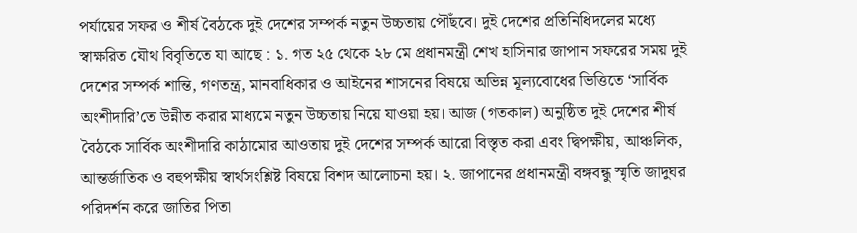পর্যায়ের সফর ও শীর্ষ বৈঠকে দুই দেশের সম্পর্ক নতুন উচ্চতায় পৌঁছবে। দুই দেশের প্রতিনিধিদলের মধ্যে স্বাক্ষরিত যৌথ বিবৃতিতে যা আছে : ১. গত ২৫ থেকে ২৮ মে প্রধানমন্ত্রী শেখ হাসিনার জাপান সফরের সময় দুই দেশের সম্পর্ক শান্তি, গণতন্ত্র, মানবাধিকার ও আইনের শাসনের বিষয়ে অভিন্ন মূল্যবোধের ভিত্তিতে ‘সার্বিক অংশীদারি’তে উন্নীত করার মাধ্যমে নতুন উচ্চতায় নিয়ে যাওয়া হয়। আজ (গতকাল) অনুষ্ঠিত দুই দেশের শীর্ষ বৈঠকে সার্বিক অংশীদারি কাঠামোর আওতায় দুই দেশের সম্পর্ক আরো বিস্তৃত করা এবং দ্বিপক্ষীয়, আঞ্চলিক, আন্তর্জাতিক ও বহুপক্ষীয় স্বার্থসংশ্লিষ্ট বিষয়ে বিশদ আলোচনা হয়। ২. জাপানের প্রধানমন্ত্রী বঙ্গবন্ধু স্মৃতি জাদুঘর পরিদর্শন করে জাতির পিতা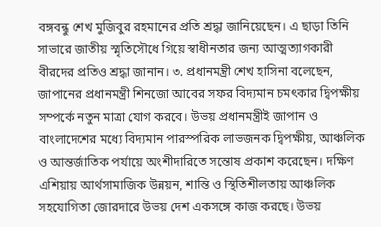বঙ্গবন্ধু শেখ মুজিবুর রহমানের প্রতি শ্রদ্ধা জানিয়েছেন। এ ছাড়া তিনি সাভারে জাতীয় স্মৃতিসৌধে গিয়ে স্বাধীনতার জন্য আত্মত্যাগকারী বীরদের প্রতিও শ্রদ্ধা জানান। ৩. প্রধানমন্ত্রী শেখ হাসিনা বলেছেন, জাপানের প্রধানমন্ত্রী শিনজো আবের সফর বিদ্যমান চমৎকার দ্বিপক্ষীয় সম্পর্কে নতুন মাত্রা যোগ করবে। উভয় প্রধানমন্ত্রীই জাপান ও বাংলাদেশের মধ্যে বিদ্যমান পারস্পরিক লাভজনক দ্বিপক্ষীয়, আঞ্চলিক ও আন্তর্জাতিক পর্যায়ে অংশীদারিতে সন্তোষ প্রকাশ করেছেন। দক্ষিণ এশিয়ায় আর্থসামাজিক উন্নয়ন, শান্তি ও স্থিতিশীলতায় আঞ্চলিক সহযোগিতা জোরদারে উভয় দেশ একসঙ্গে কাজ করছে। উভয়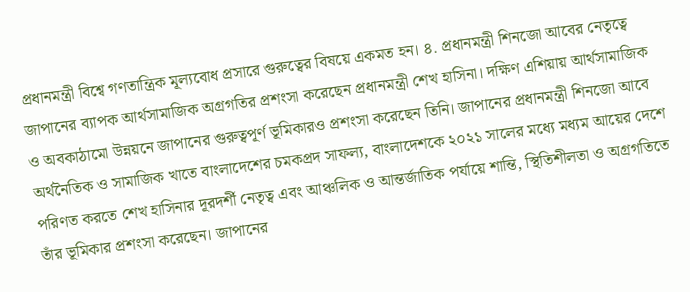প্রধানমন্ত্রী বিশ্বে গণতান্ত্রিক মূল্যবোধ প্রসারে গুরুত্বের বিষয়ে একমত হন। ৪. প্রধানমন্ত্রী শিনজো আবের নেতৃত্বে জাপানের ব্যাপক আর্থসামাজিক অগ্রগতির প্রশংসা করেছেন প্রধানমন্ত্রী শেখ হাসিনা। দক্ষিণ এশিয়ায় আর্থসামাজিক ও অবকাঠামো উন্নয়নে জাপানের গুরুত্বপূর্ণ ভূমিকারও প্রশংসা করেছেন তিনি। জাপানের প্রধানমন্ত্রী শিনজো আবে অর্থনৈতিক ও সামাজিক খাতে বাংলাদেশের চমকপ্রদ সাফল্য, বাংলাদেশকে ২০২১ সালের মধ্যে মধ্যম আয়ের দেশে পরিণত করতে শেখ হাসিনার দূরদর্শী নেতৃত্ব এবং আঞ্চলিক ও আন্তর্জাতিক পর্যায়ে শান্তি, স্থিতিশীলতা ও অগ্রগতিতে তাঁর ভূমিকার প্রশংসা করেছেন। জাপানের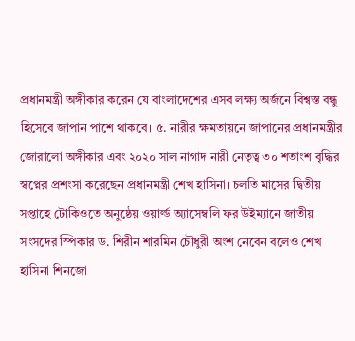প্রধানমন্ত্রী অঙ্গীকার করেন যে বাংলাদেশের এসব লক্ষ্য অর্জনে বিশ্বস্ত বন্ধু হিসেবে জাপান পাশে থাকবে। ৫. নারীর ক্ষমতায়নে জাপানের প্রধানমন্ত্রীর জোরালো অঙ্গীকার এবং ২০২০ সাল নাগাদ নারী নেতৃত্ব ৩০ শতাংশ বৃদ্ধির স্বপ্নের প্রশংসা করেছেন প্রধানমন্ত্রী শেখ হাসিনা। চলতি মাসের দ্বিতীয় সপ্তাহে টোকিওতে অনুষ্ঠেয় ওয়ার্ল্ড অ্যাসেম্বলি ফর উইম্যানে জাতীয় সংসদের স্পিকার ড. শিরীন শারমিন চৌধুরী অংশ নেবেন বলেও শেখ হাসিনা শিনজো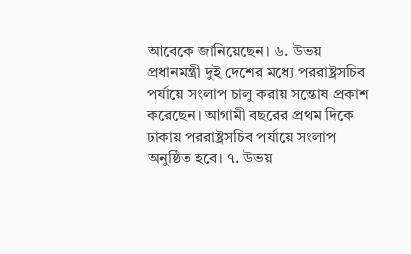আবেকে জানিয়েছেন। ৬. উভয় প্রধানমন্ত্রী দুই দেশের মধ্যে পররাষ্ট্রসচিব পর্যায়ে সংলাপ চালু করায় সন্তোষ প্রকাশ করেছেন। আগামী বছরের প্রথম দিকে ঢাকায় পররাষ্ট্রসচিব পর্যায়ে সংলাপ অনুষ্ঠিত হবে। ৭. উভয়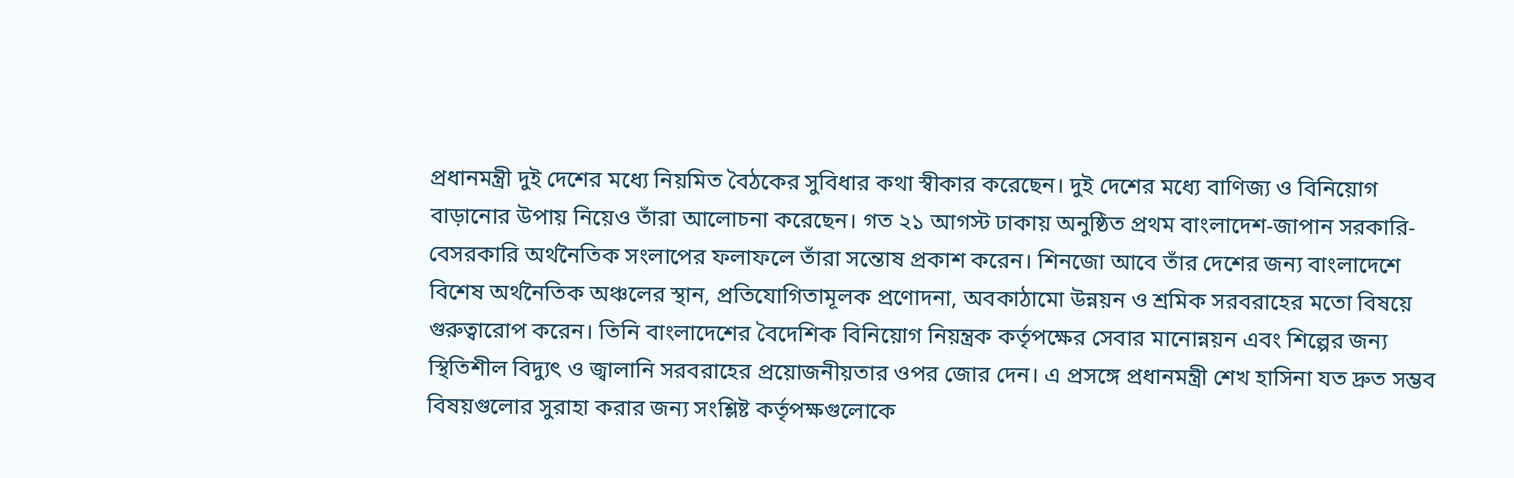প্রধানমন্ত্রী দুই দেশের মধ্যে নিয়মিত বৈঠকের সুবিধার কথা স্বীকার করেছেন। দুই দেশের মধ্যে বাণিজ্য ও বিনিয়োগ বাড়ানোর উপায় নিয়েও তাঁরা আলোচনা করেছেন। গত ২১ আগস্ট ঢাকায় অনুষ্ঠিত প্রথম বাংলাদেশ-জাপান সরকারি-বেসরকারি অর্থনৈতিক সংলাপের ফলাফলে তাঁরা সন্তোষ প্রকাশ করেন। শিনজো আবে তাঁর দেশের জন্য বাংলাদেশে বিশেষ অর্থনৈতিক অঞ্চলের স্থান, প্রতিযোগিতামূলক প্রণোদনা, অবকাঠামো উন্নয়ন ও শ্রমিক সরবরাহের মতো বিষয়ে গুরুত্বারোপ করেন। তিনি বাংলাদেশের বৈদেশিক বিনিয়োগ নিয়ন্ত্রক কর্তৃপক্ষের সেবার মানোন্নয়ন এবং শিল্পের জন্য স্থিতিশীল বিদ্যুৎ ও জ্বালানি সরবরাহের প্রয়োজনীয়তার ওপর জোর দেন। এ প্রসঙ্গে প্রধানমন্ত্রী শেখ হাসিনা যত দ্রুত সম্ভব বিষয়গুলোর সুরাহা করার জন্য সংশ্লিষ্ট কর্তৃপক্ষগুলোকে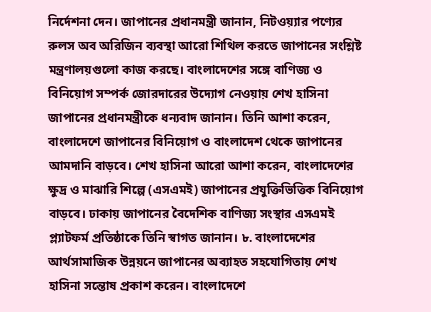নির্দেশনা দেন। জাপানের প্রধানমন্ত্রী জানান, নিটওয়্যার পণ্যের রুলস অব অরিজিন ব্যবস্থা আরো শিথিল করতে জাপানের সংশ্লিষ্ট মন্ত্রণালয়গুলো কাজ করছে। বাংলাদেশের সঙ্গে বাণিজ্য ও বিনিয়োগ সম্পর্ক জোরদারের উদ্যোগ নেওয়ায় শেখ হাসিনা জাপানের প্রধানমন্ত্রীকে ধন্যবাদ জানান। তিনি আশা করেন, বাংলাদেশে জাপানের বিনিয়োগ ও বাংলাদেশ থেকে জাপানের আমদানি বাড়বে। শেখ হাসিনা আরো আশা করেন, বাংলাদেশের ক্ষুদ্র ও মাঝারি শিল্পে (এসএমই) জাপানের প্রযুক্তিভিত্তিক বিনিয়োগ বাড়বে। ঢাকায় জাপানের বৈদেশিক বাণিজ্য সংস্থার এসএমই প্ল্যাটফর্ম প্রতিষ্ঠাকে তিনি স্বাগত জানান। ৮. বাংলাদেশের আর্থসামাজিক উন্নয়নে জাপানের অব্যাহত সহযোগিতায় শেখ হাসিনা সন্তোষ প্রকাশ করেন। বাংলাদেশে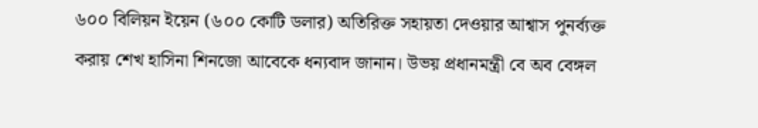৬০০ বিলিয়ন ইয়েন (৬০০ কোটি ডলার) অতিরিক্ত সহায়তা দেওয়ার আশ্বাস পুনর্ব্যক্ত করায় শেখ হাসিনা শিনজো আবেকে ধন্যবাদ জানান। উভয় প্রধানমন্ত্রী বে অব বেঙ্গল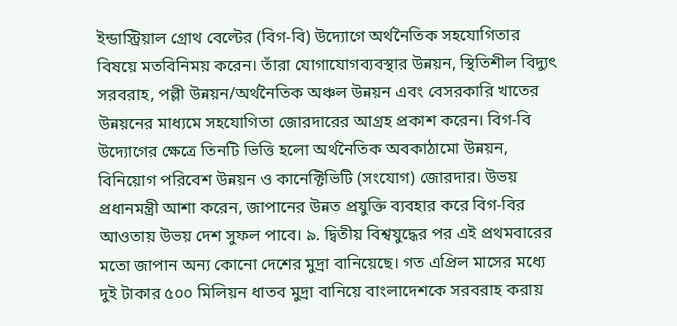ইন্ডাস্ট্রিয়াল গ্রোথ বেল্টের (বিগ-বি) উদ্যোগে অর্থনৈতিক সহযোগিতার বিষয়ে মতবিনিময় করেন। তাঁরা যোগাযোগব্যবস্থার উন্নয়ন, স্থিতিশীল বিদ্যুৎ সরবরাহ, পল্লী উন্নয়ন/অর্থনৈতিক অঞ্চল উন্নয়ন এবং বেসরকারি খাতের উন্নয়নের মাধ্যমে সহযোগিতা জোরদারের আগ্রহ প্রকাশ করেন। বিগ-বি উদ্যোগের ক্ষেত্রে তিনটি ভিত্তি হলো অর্থনৈতিক অবকাঠামো উন্নয়ন, বিনিয়োগ পরিবেশ উন্নয়ন ও কানেক্টিভিটি (সংযোগ) জোরদার। উভয় প্রধানমন্ত্রী আশা করেন, জাপানের উন্নত প্রযুক্তি ব্যবহার করে বিগ-বির আওতায় উভয় দেশ সুফল পাবে। ৯. দ্বিতীয় বিশ্বযুদ্ধের পর এই প্রথমবারের মতো জাপান অন্য কোনো দেশের মুদ্রা বানিয়েছে। গত এপ্রিল মাসের মধ্যে দুই টাকার ৫০০ মিলিয়ন ধাতব মুদ্রা বানিয়ে বাংলাদেশকে সরবরাহ করায়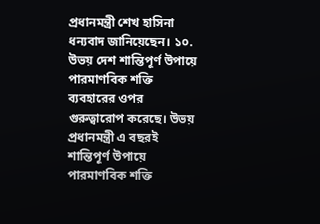প্রধানমন্ত্রী শেখ হাসিনা ধন্যবাদ জানিয়েছেন। ১০. উভয় দেশ শান্তিপূর্ণ উপায়ে পারমাণবিক শক্তি ব্যবহারের ওপর গুরুত্বারোপ করেছে। উভয় প্রধানমন্ত্রী এ বছরই শান্তিপূর্ণ উপায়ে পারমাণবিক শক্তি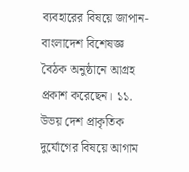ব্যবহারের বিষয়ে জাপান-বাংলাদেশ বিশেষজ্ঞ বৈঠক অনুষ্ঠানে আগ্রহ প্রকাশ করেছেন। ১১. উভয় দেশ প্রাকৃতিক দুর্যোগের বিষয়ে আগাম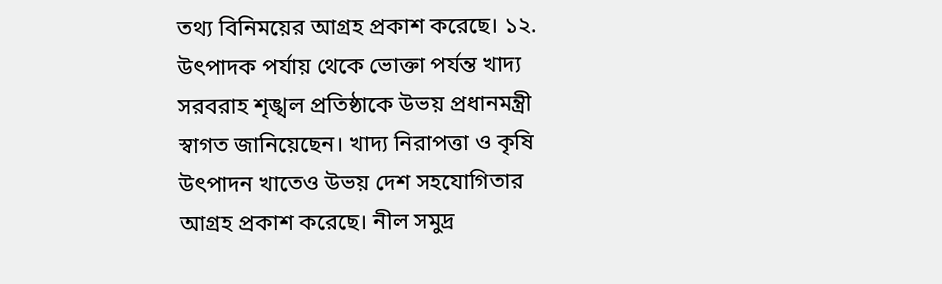তথ্য বিনিময়ের আগ্রহ প্রকাশ করেছে। ১২. উৎপাদক পর্যায় থেকে ভোক্তা পর্যন্ত খাদ্য সরবরাহ শৃঙ্খল প্রতিষ্ঠাকে উভয় প্রধানমন্ত্রী স্বাগত জানিয়েছেন। খাদ্য নিরাপত্তা ও কৃষি উৎপাদন খাতেও উভয় দেশ সহযোগিতার আগ্রহ প্রকাশ করেছে। নীল সমুদ্র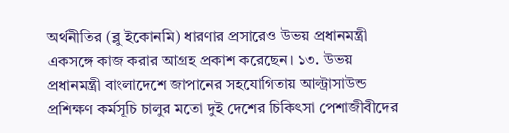অর্থনীতির (ব্লু ইকোনমি) ধারণার প্রসারেও উভয় প্রধানমন্ত্রী একসঙ্গে কাজ করার আগ্রহ প্রকাশ করেছেন। ১৩. উভয় প্রধানমন্ত্রী বাংলাদেশে জাপানের সহযোগিতায় আল্ট্রাসাউন্ড প্রশিক্ষণ কর্মসূচি চালুর মতো দুই দেশের চিকিৎসা পেশাজীবীদের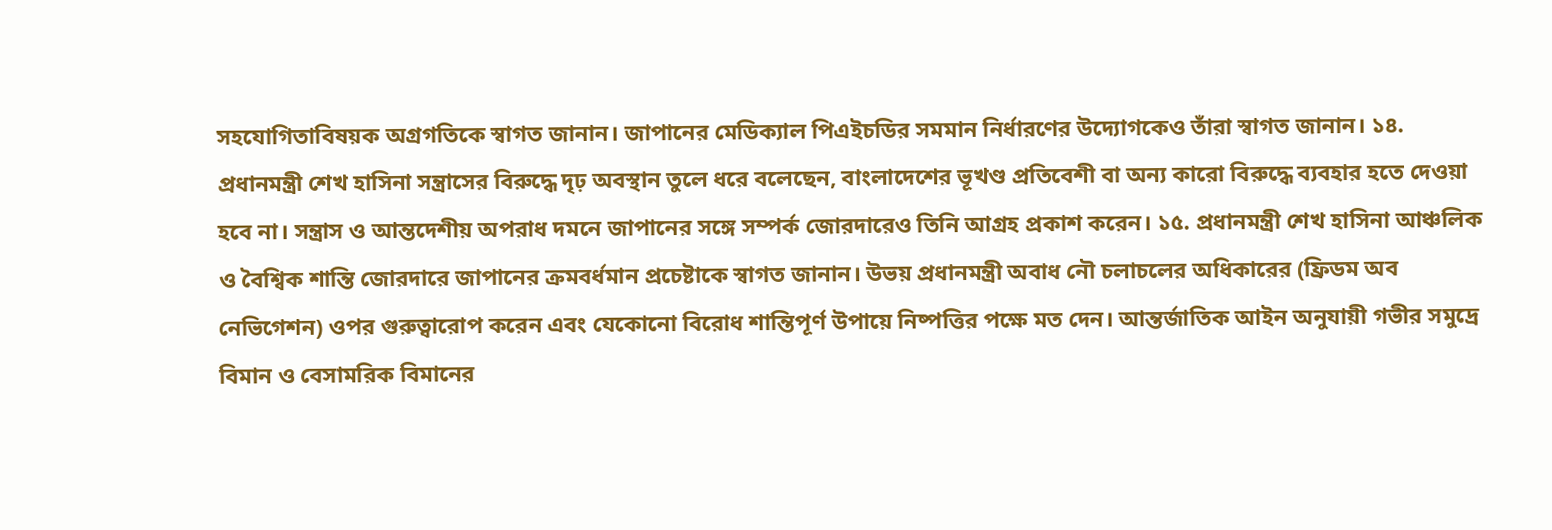সহযোগিতাবিষয়ক অগ্রগতিকে স্বাগত জানান। জাপানের মেডিক্যাল পিএইচডির সমমান নির্ধারণের উদ্যোগকেও তাঁরা স্বাগত জানান। ১৪. প্রধানমন্ত্রী শেখ হাসিনা সন্ত্রাসের বিরুদ্ধে দৃঢ় অবস্থান তুলে ধরে বলেছেন, বাংলাদেশের ভূখণ্ড প্রতিবেশী বা অন্য কারো বিরুদ্ধে ব্যবহার হতে দেওয়া হবে না। সন্ত্রাস ও আন্তদেশীয় অপরাধ দমনে জাপানের সঙ্গে সম্পর্ক জোরদারেও তিনি আগ্রহ প্রকাশ করেন। ১৫. প্রধানমন্ত্রী শেখ হাসিনা আঞ্চলিক ও বৈশ্বিক শান্তি জোরদারে জাপানের ক্রমবর্ধমান প্রচেষ্টাকে স্বাগত জানান। উভয় প্রধানমন্ত্রী অবাধ নৌ চলাচলের অধিকারের (ফ্রিডম অব নেভিগেশন) ওপর গুরুত্বারোপ করেন এবং যেকোনো বিরোধ শান্তিপূর্ণ উপায়ে নিষ্পত্তির পক্ষে মত দেন। আন্তর্জাতিক আইন অনুযায়ী গভীর সমুদ্রে বিমান ও বেসামরিক বিমানের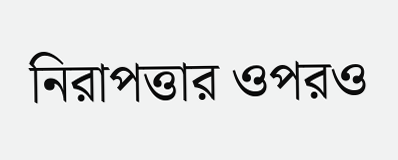নিরাপত্তার ওপরও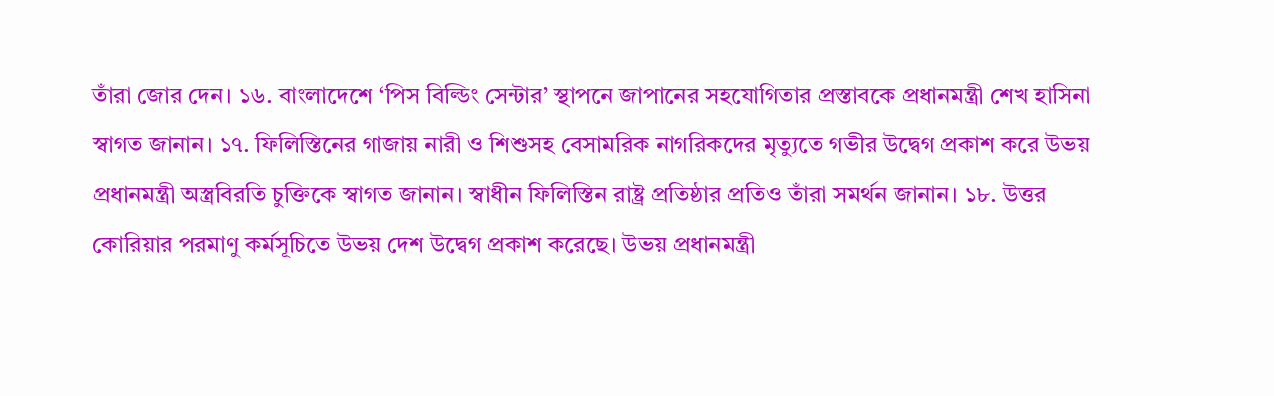তাঁরা জোর দেন। ১৬. বাংলাদেশে ‘পিস বিল্ডিং সেন্টার’ স্থাপনে জাপানের সহযোগিতার প্রস্তাবকে প্রধানমন্ত্রী শেখ হাসিনা স্বাগত জানান। ১৭. ফিলিস্তিনের গাজায় নারী ও শিশুসহ বেসামরিক নাগরিকদের মৃত্যুতে গভীর উদ্বেগ প্রকাশ করে উভয় প্রধানমন্ত্রী অস্ত্রবিরতি চুক্তিকে স্বাগত জানান। স্বাধীন ফিলিস্তিন রাষ্ট্র প্রতিষ্ঠার প্রতিও তাঁরা সমর্থন জানান। ১৮. উত্তর কোরিয়ার পরমাণু কর্মসূচিতে উভয় দেশ উদ্বেগ প্রকাশ করেছে। উভয় প্রধানমন্ত্রী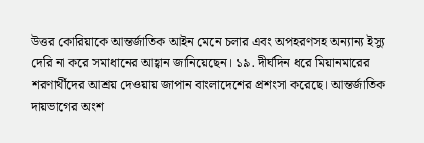উত্তর কোরিয়াকে আন্তর্জাতিক আইন মেনে চলার এবং অপহরণসহ অন্যান্য ইস্যু দেরি না করে সমাধানের আহ্বান জানিয়েছেন। ১৯. দীর্ঘদিন ধরে মিয়ানমারের শরণার্থীদের আশ্রয় দেওয়ায় জাপান বাংলাদেশের প্রশংসা করেছে। আন্তর্জাতিক দায়ভাগের অংশ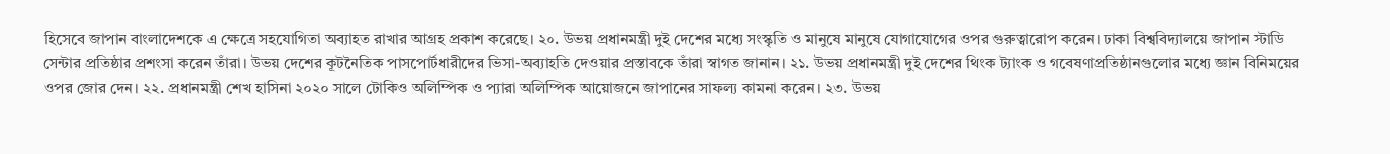হিসেবে জাপান বাংলাদেশকে এ ক্ষেত্রে সহযোগিতা অব্যাহত রাখার আগ্রহ প্রকাশ করেছে। ২০. উভয় প্রধানমন্ত্রী দুই দেশের মধ্যে সংস্কৃতি ও মানুষে মানুষে যোগাযোগের ওপর গুরুত্বারোপ করেন। ঢাকা বিশ্ববিদ্যালয়ে জাপান স্টাডি সেন্টার প্রতিষ্ঠার প্রশংসা করেন তাঁরা। উভয় দেশের কূটনৈতিক পাসপোর্টধারীদের ভিসা-অব্যাহতি দেওয়ার প্রস্তাবকে তাঁরা স্বাগত জানান। ২১. উভয় প্রধানমন্ত্রী দুই দেশের থিংক ট্যাংক ও গবেষণাপ্রতিষ্ঠানগুলোর মধ্যে জ্ঞান বিনিময়ের ওপর জোর দেন। ২২. প্রধানমন্ত্রী শেখ হাসিনা ২০২০ সালে টোকিও অলিম্পিক ও প্যারা অলিম্পিক আয়োজনে জাপানের সাফল্য কামনা করেন। ২৩. উভয়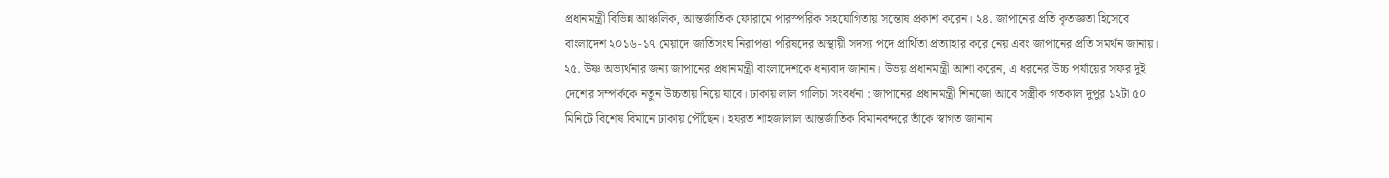প্রধানমন্ত্রী বিভিন্ন আঞ্চলিক, আন্তর্জাতিক ফোরামে পারস্পরিক সহযোগিতায় সন্তোষ প্রকাশ করেন। ২৪. জাপানের প্রতি কৃতজ্ঞতা হিসেবে বাংলাদেশ ২০১৬-১৭ মেয়াদে জাতিসংঘ নিরাপত্তা পরিষদের অস্থায়ী সদস্য পদে প্রার্থিতা প্রত্যাহার করে নেয় এবং জাপানের প্রতি সমর্থন জানায়। ২৫. উষ্ণ অভ্যর্থনার জন্য জাপানের প্রধানমন্ত্রী বাংলাদেশকে ধন্যবাদ জানান। উভয় প্রধানমন্ত্রী আশা করেন, এ ধরনের উচ্চ পর্যায়ের সফর দুই দেশের সম্পর্ককে নতুন উচ্চতায় নিয়ে যাবে। ঢাকায় লাল গালিচা সংবর্ধনা : জাপানের প্রধানমন্ত্রী শিনজো আবে সস্ত্রীক গতকাল দুপুর ১২টা ৫০ মিনিটে বিশেষ বিমানে ঢাকায় পৌঁছেন। হযরত শাহজালাল আন্তর্জাতিক বিমানবন্দরে তাঁকে স্বাগত জানান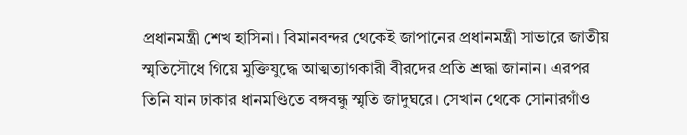প্রধানমন্ত্রী শেখ হাসিনা। বিমানবন্দর থেকেই জাপানের প্রধানমন্ত্রী সাভারে জাতীয় স্মৃতিসৌধে গিয়ে মুক্তিযুদ্ধে আত্মত্যাগকারী বীরদের প্রতি শ্রদ্ধা জানান। এরপর তিনি যান ঢাকার ধানমণ্ডিতে বঙ্গবন্ধু স্মৃতি জাদুঘরে। সেখান থেকে সোনারগাঁও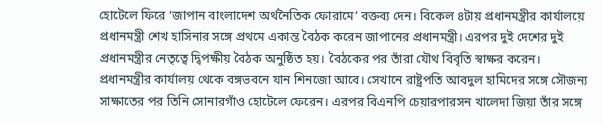হোটেলে ফিরে ‘জাপান বাংলাদেশ অর্থনৈতিক ফোরামে’ বক্তব্য দেন। বিকেল ৪টায় প্রধানমন্ত্রীর কার্যালয়ে প্রধানমন্ত্রী শেখ হাসিনার সঙ্গে প্রথমে একান্ত বৈঠক করেন জাপানের প্রধানমন্ত্রী। এরপর দুই দেশের দুই প্রধানমন্ত্রীর নেতৃত্বে দ্বিপক্ষীয় বৈঠক অনুষ্ঠিত হয়। বৈঠকের পর তাঁরা যৌথ বিবৃতি স্বাক্ষর করেন। প্রধানমন্ত্রীর কার্যালয় থেকে বঙ্গভবনে যান শিনজো আবে। সেখানে রাষ্ট্রপতি আবদুল হামিদের সঙ্গে সৌজন্য সাক্ষাতের পর তিনি সোনারগাঁও হোটেলে ফেরেন। এরপর বিএনপি চেয়ারপারসন খালেদা জিয়া তাঁর সঙ্গে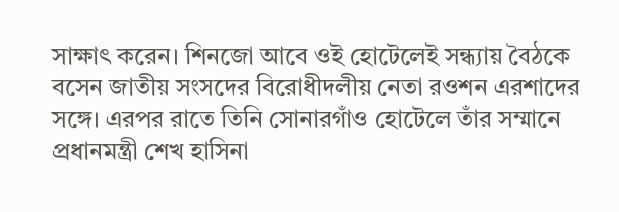সাক্ষাৎ করেন। শিনজো আবে ওই হোটেলেই সন্ধ্যায় বৈঠকে বসেন জাতীয় সংসদের বিরোধীদলীয় নেতা রওশন এরশাদের সঙ্গে। এরপর রাতে তিনি সোনারগাঁও হোটেলে তাঁর সম্মানে প্রধানমন্ত্রী শেখ হাসিনা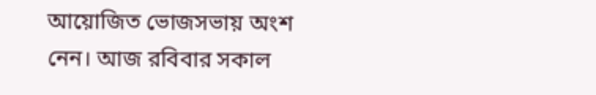আয়োজিত ভোজসভায় অংশ নেন। আজ রবিবার সকাল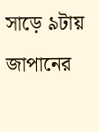সাড়ে ৯টায় জাপানের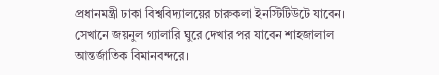প্রধানমন্ত্রী ঢাকা বিশ্ববিদ্যালয়ের চারুকলা ইনস্টিটিউটে যাবেন। সেখানে জয়নুল গ্যালারি ঘুরে দেখার পর যাবেন শাহজালাল আন্তর্জাতিক বিমানবন্দরে।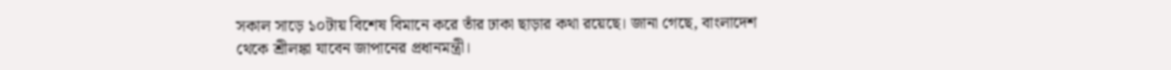সকাল সাড়ে ১০টায় বিশেষ বিমানে করে তাঁর ঢাকা ছাড়ার কথা রয়েছে। জানা গেছে, বাংলাদেশ থেকে শ্রীলঙ্কা যাবেন জাপানের প্রধানমন্ত্রী।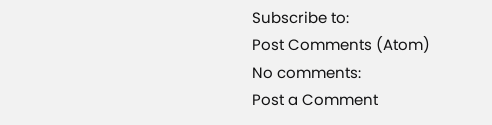Subscribe to:
Post Comments (Atom)
No comments:
Post a Comment